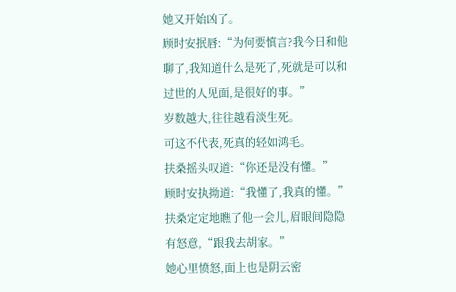她又开始凶了。
顾时安抿唇:“为何要慎言?我今日和他聊了,我知道什么是死了,死就是可以和过世的人见面,是很好的事。”
岁数越大,往往越看淡生死。
可这不代表,死真的轻如鸿毛。
扶桑摇头叹道:“你还是没有懂。”
顾时安执拗道:“我懂了,我真的懂。”
扶桑定定地瞧了他一会儿,眉眼间隐隐有怒意,“跟我去胡家。”
她心里愤怒,面上也是阴云密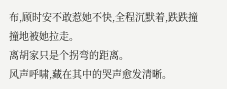布,顾时安不敢惹她不快,全程沉默着,跌跌撞撞地被她拉走。
离胡家只是个拐弯的距离。
风声呼啸,藏在其中的哭声愈发清晰。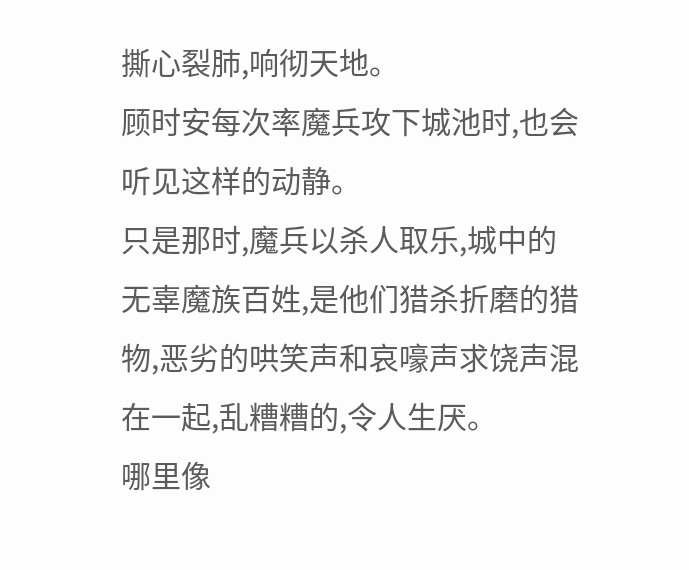撕心裂肺,响彻天地。
顾时安每次率魔兵攻下城池时,也会听见这样的动静。
只是那时,魔兵以杀人取乐,城中的无辜魔族百姓,是他们猎杀折磨的猎物,恶劣的哄笑声和哀嚎声求饶声混在一起,乱糟糟的,令人生厌。
哪里像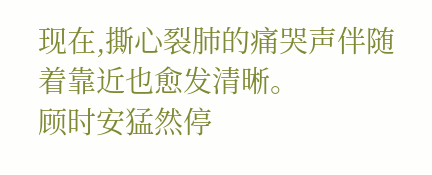现在,撕心裂肺的痛哭声伴随着靠近也愈发清晰。
顾时安猛然停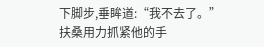下脚步,垂眸道:“我不去了。”
扶桑用力抓紧他的手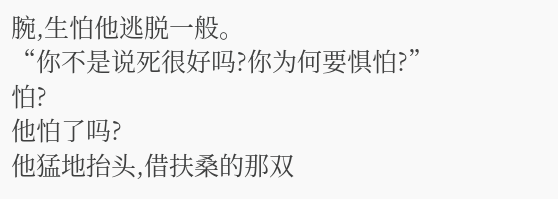腕,生怕他逃脱一般。
“你不是说死很好吗?你为何要惧怕?”
怕?
他怕了吗?
他猛地抬头,借扶桑的那双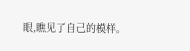眼,瞧见了自己的模样。